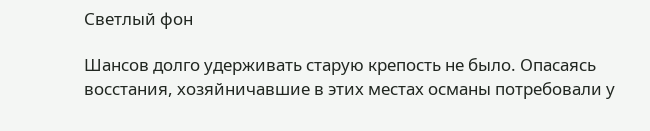Светлый фон

Шансов долго удерживать старую крепость не было. Опасаясь восстания, хозяйничавшие в этих местах османы потребовали у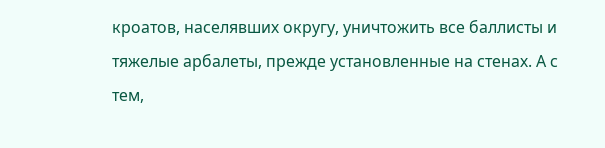кроатов, населявших округу, уничтожить все баллисты и тяжелые арбалеты, прежде установленные на стенах. А с тем,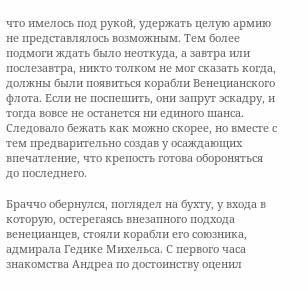что имелось под рукой, удержать целую армию не представлялось возможным. Тем более подмоги ждать было неоткуда, а завтра или послезавтра, никто толком не мог сказать когда, должны были появиться корабли Венецианского флота. Если не поспешить, они запрут эскадру, и тогда вовсе не останется ни единого шанса. Следовало бежать как можно скорее, но вместе с тем предварительно создав у осаждающих впечатление, что крепость готова обороняться до последнего.

Браччо обернулся, поглядел на бухту, у входа в которую, остерегаясь внезапного подхода венецианцев, стояли корабли его союзника, адмирала Гедике Михельса. С первого часа знакомства Андреа по достоинству оценил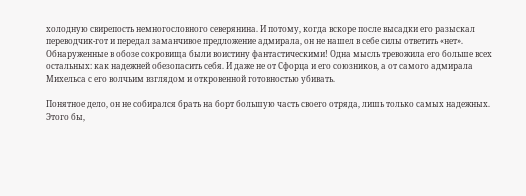холодную свирепость немногословного северянина. И потому, когда вскоре после высадки его разыскал переводчик-гот и передал заманчивое предложение адмирала, он не нашел в себе силы ответить «нет». Обнаруженные в обозе сокровища были воистину фантастическими! Одна мысль тревожила его больше всех остальных: как надежней обезопасить себя. И даже не от Сфорца и его союзников, а от самого адмирала Михельса с его волчьим взглядом и откровенной готовностью убивать.

Понятное дело, он не собирался брать на борт большую часть своего отряда, лишь только самых надежных. Этого бы,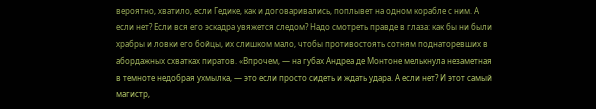вероятно, хватило, если Гедике, как и договаривались, поплывет на одном корабле с ним. А если нет? Если вся его эскадра увяжется следом? Надо смотреть правде в глаза: как бы ни были храбры и ловки его бойцы, их слишком мало, чтобы противостоять сотням поднаторевших в абордажных схватках пиратов. «Впрочем, — на губах Андреа де Монтоне мелькнула незаметная в темноте недобрая ухмылка, — это если просто сидеть и ждать удара. А если нет? И этот самый магистр,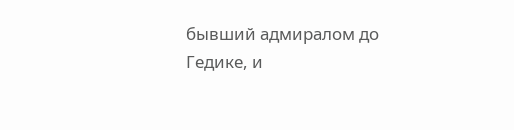бывший адмиралом до Гедике, и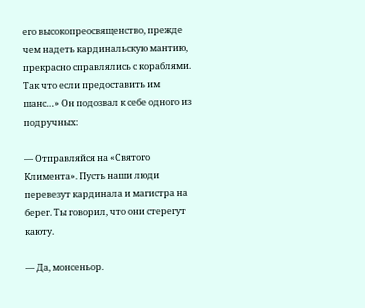его высокопреосвященство, прежде чем надеть кардинальскую мантию, прекрасно справлялись с кораблями. Так что если предоставить им шанс…» Он подозвал к себе одного из подручных:

— Отправляйся на «Святого Климента». Пусть наши люди перевезут кардинала и магистра на берег. Ты говорил, что они стерегут каюту.

— Да, монсеньор.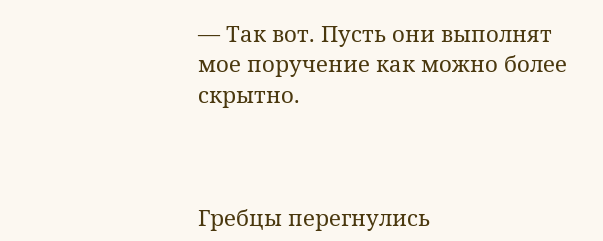— Так вот. Пусть они выполнят мое поручение как можно более скрытно.



Гребцы перегнулись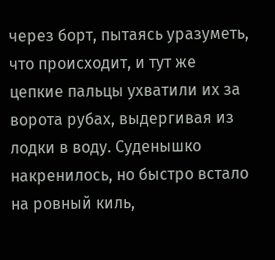через борт, пытаясь уразуметь, что происходит, и тут же цепкие пальцы ухватили их за ворота рубах, выдергивая из лодки в воду. Суденышко накренилось, но быстро встало на ровный киль,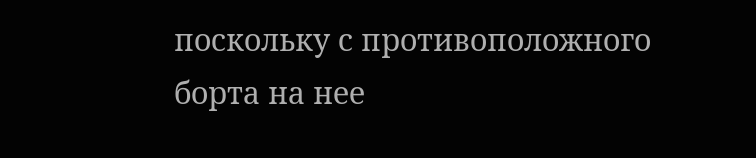поскольку с противоположного борта на нее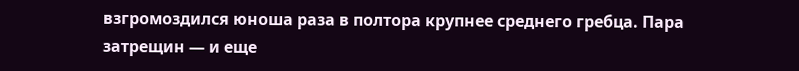взгромоздился юноша раза в полтора крупнее среднего гребца. Пара затрещин — и еще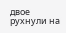двое рухнули на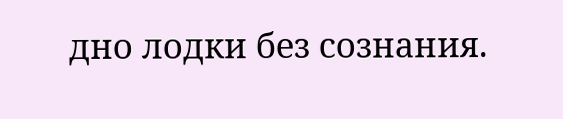дно лодки без сознания.